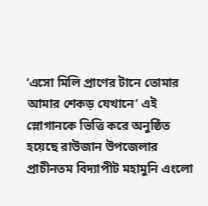‘এসো মিলি প্রাণের টানে তোমার আমার শেকড় যেখানে’ এই স্লোগানকে ভিত্তি করে অনুষ্ঠিত হয়েছে রাউজান উপজেলার প্রাচীনতম বিদ্যাপীট মহামুনি এংলো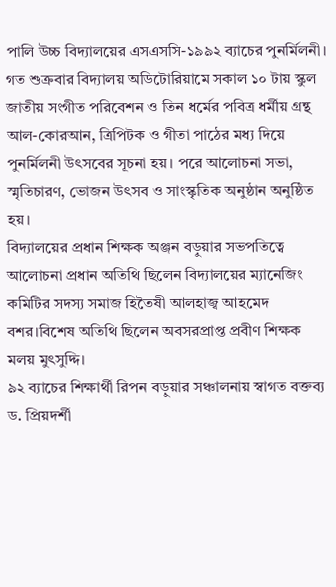পালি উচ্চ বিদ্যালয়ের এসএসসি-১৯৯২ ব্যাচের পুনর্মিলনী।
গত শুক্রবার বিদ্যালয় অডিটোরিয়ামে সকাল ১০ টায় স্কুল জাতীয় সংগীত পরিবেশন ও তিন ধর্মের পবিত্র ধর্মীয় গ্রন্থ আল-কোরআন, ত্রিপিটক ও গীতা পাঠের মধ্য দিয়ে পুনর্মিলনী উৎসবের সূচনা হয়। পরে আলোচনা সভা, স্মৃতিচারণ, ভোজন উৎসব ও সাংস্কৃতিক অনুষ্ঠান অনুষ্ঠিত হয়।
বিদ্যালয়ের প্রধান শিক্ষক অঞ্জন বড়ুয়ার সভপতিত্বে আলোচনা প্রধান অতিথি ছিলেন বিদ্যালয়ের ম্যানেজিং কমিটির সদস্য সমাজ হিতৈষী আলহাজ্ব আহমেদ বশর।বিশেষ অতিথি ছিলেন অবসরপ্রাপ্ত প্রবীণ শিক্ষক মলয় মুৎসুদ্দি।
৯২ ব্যাচের শিক্ষার্থী রিপন বড়ুয়ার সঞ্চালনায় স্বাগত বক্তব্য ড. প্রিয়দর্শী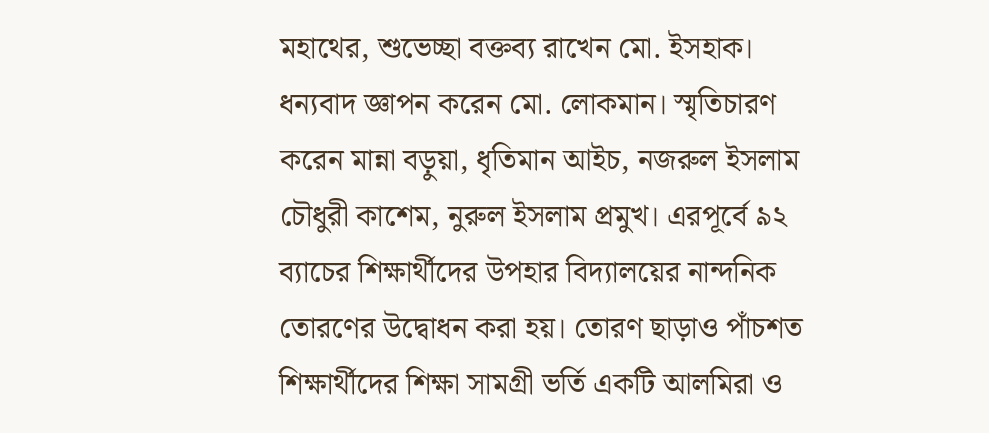মহাথের, শুভেচ্ছা বক্তব্য রাখেন মো. ইসহাক।
ধন্যবাদ জ্ঞাপন করেন মো. লোকমান। স্মৃতিচারণ করেন মান্না বড়ুয়া, ধৃতিমান আইচ, নজরুল ইসলাম চৌধুরী কাশেম, নুরুল ইসলাম প্রমুখ। এরপূর্বে ৯২ ব্যাচের শিক্ষার্থীদের উপহার বিদ্যালয়ের নান্দনিক তোরণের উদ্বোধন করা হয়। তোরণ ছাড়াও পাঁচশত শিক্ষার্থীদের শিক্ষা সামগ্রী ভর্তি একটি আলমিরা ও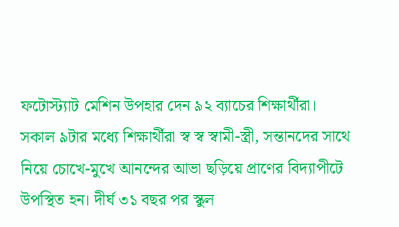ফটোস্ট্যাট মেশিন উপহার দেন ৯২ ব্যাচের শিক্ষার্থীরা।
সকাল ৯টার মধ্যে শিক্ষার্থীরা স্ব স্ব স্বামী-স্ত্রী, সন্তানদের সাথে নিয়ে চোখে-মুখে আনন্দের আভা ছড়িয়ে প্রাণের বিদ্যাপীটে উপস্থিত হন। দীর্ঘ ৩১ বছর পর স্কুল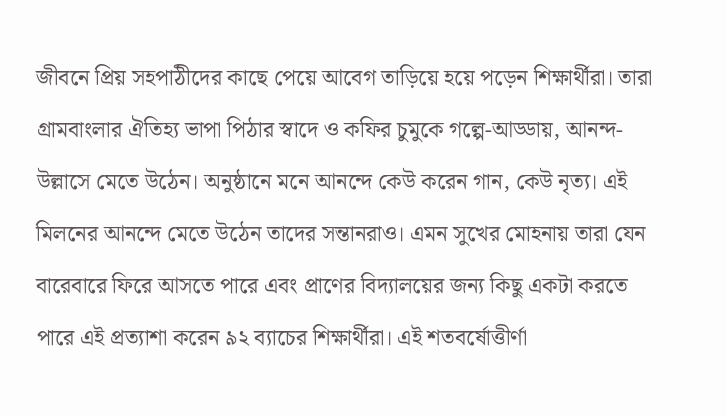জীবনে প্রিয় সহপাঠীদের কাছে পেয়ে আবেগ তাড়িয়ে হয়ে পড়েন শিক্ষার্থীরা। তারা গ্রামবাংলার ঐতিহ্য ভাপা পিঠার স্বাদে ও কফির চুমুকে গল্পে-আড্ডায়, আনন্দ-উল্লাসে মেতে উঠেন। অনুষ্ঠানে মনে আনন্দে কেউ করেন গান, কেউ নৃত্য। এই মিলনের আনন্দে মেতে উঠেন তাদের সন্তানরাও। এমন সুখের মোহনায় তারা যেন বারেবারে ফিরে আসতে পারে এবং প্রাণের বিদ্যালয়ের জন্য কিছু একটা করতে পারে এই প্রত্যাশা করেন ৯২ ব্যাচের শিক্ষার্থীরা। এই শতবর্ষোত্তীর্ণা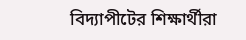বিদ্যাপীটের শিক্ষার্থীরা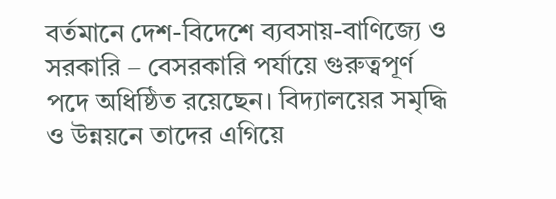বর্তমানে দেশ-বিদেশে ব্যবসায়-বাণিজ্যে ও সরকারি – বেসরকারি পর্যায়ে গুরুত্বপূর্ণ পদে অধিষ্ঠিত রয়েছেন। বিদ্যালয়ের সমৃদ্ধি ও উন্নয়নে তাদের এগিয়ে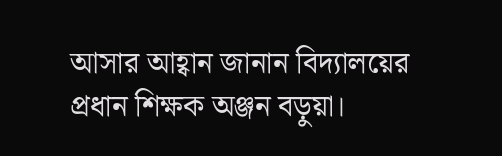আসার আহ্বান জানান বিদ্যালয়ের প্রধান শিক্ষক অঞ্জন বড়ুয়া।